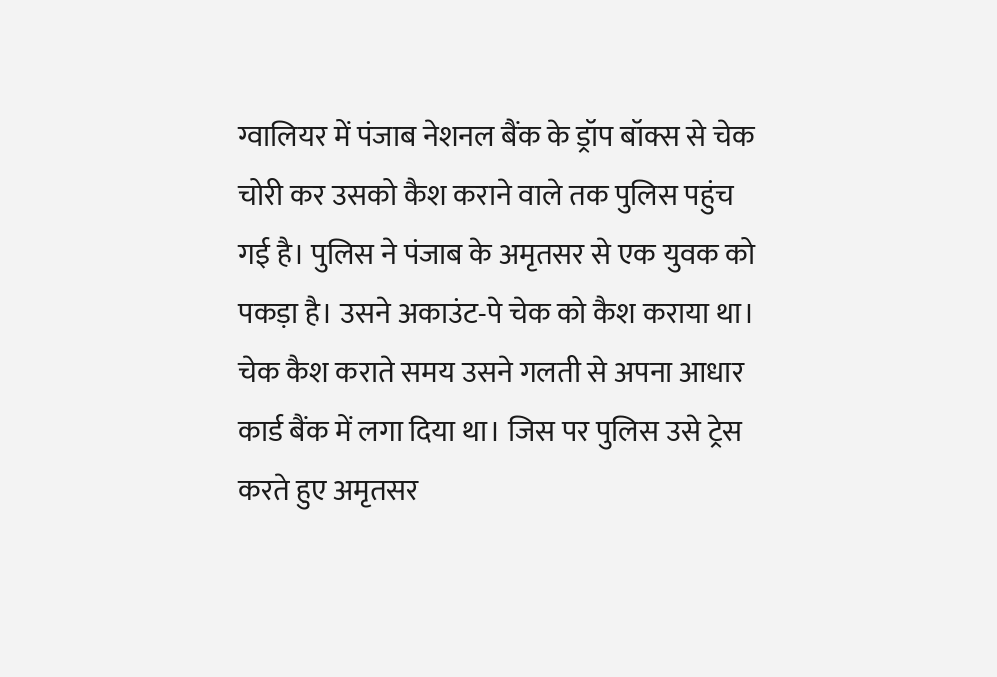ग्वालियर में पंजाब नेशनल बैंक के ड्रॉप बॉक्स से चेक चोरी कर उसको कैश कराने वाले तक पुलिस पहुंच गई है। पुलिस ने पंजाब के अमृतसर से एक युवक को पकड़ा है। उसने अकाउंट-पे चेक को कैश कराया था। चेक कैश कराते समय उसने गलती से अपना आधार कार्ड बैंक में लगा दिया था। जिस पर पुलिस उसे ट्रेस करते हुए अमृतसर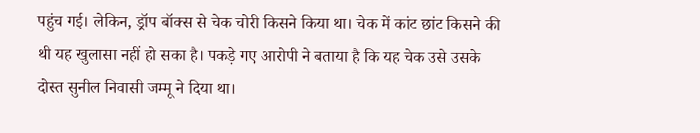पहुंच गई। लेकिन, ड्रॉप बॉक्स से चेक चोरी किसने किया था। चेक में कांट छांट किसने की थी यह खुलासा नहीं हो सका है। पकड़े गए आरोपी ने बताया है कि यह चेक उसे उसके दोस्त सुनील निवासी जम्मू ने दिया था।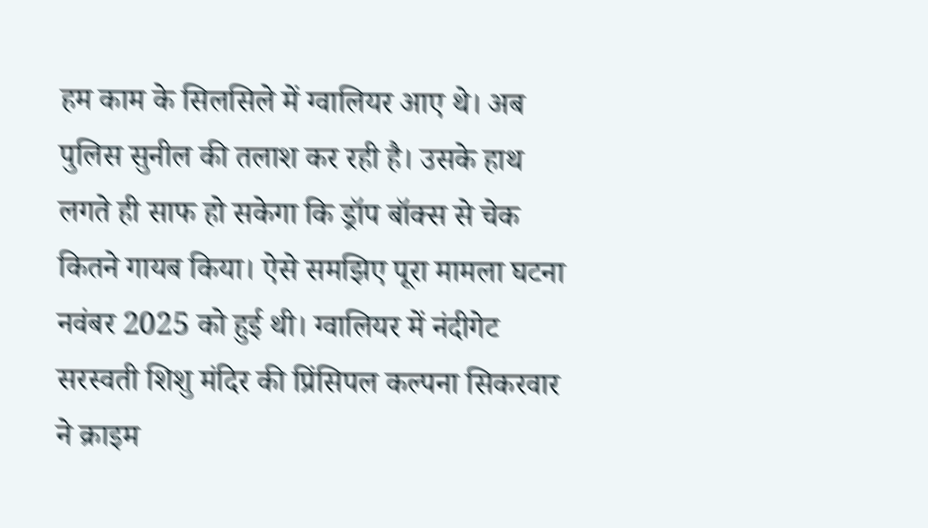हम काम के सिलसिले में ग्वालियर आए थे। अब पुलिस सुनील की तलाश कर रही है। उसके हाथ लगते ही साफ हो सकेगा कि ड्रॉप बॉक्स से चेक कितने गायब किया। ऐसे समझिए पूरा मामला घटना नवंबर 2025 को हुई थी। ग्वालियर में नंदीगेट सरस्वती शिशु मंदिर की प्रिंसिपल कल्पना सिकरवार ने क्राइम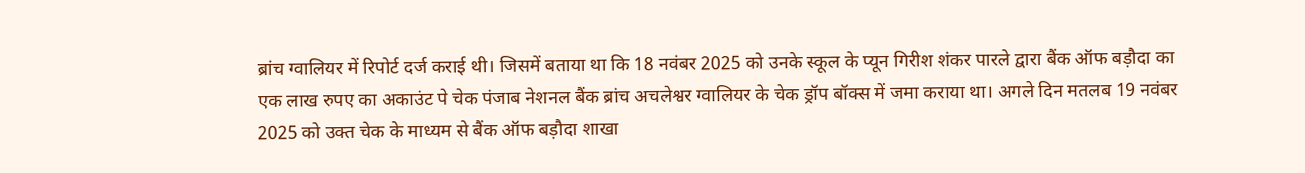ब्रांच ग्वालियर में रिपोर्ट दर्ज कराई थी। जिसमें बताया था कि 18 नवंबर 2025 को उनके स्कूल के प्यून गिरीश शंकर पारले द्वारा बैंक ऑफ बड़ौदा का एक लाख रुपए का अकाउंट पे चेक पंजाब नेशनल बैंक ब्रांच अचलेश्वर ग्वालियर के चेक ड्रॉप बॉक्स में जमा कराया था। अगले दिन मतलब 19 नवंबर 2025 को उक्त चेक के माध्यम से बैंक ऑफ बड़ौदा शाखा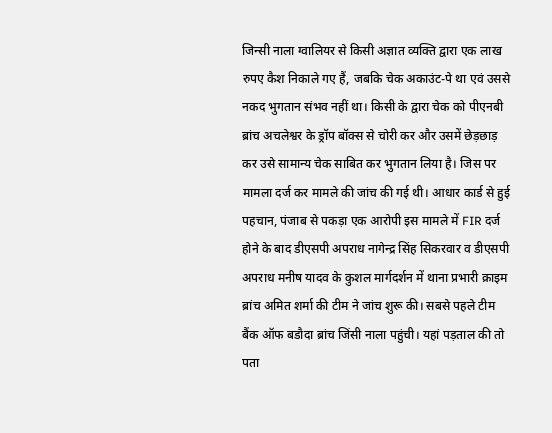जिन्सी नाला ग्वालियर से किसी अज्ञात व्यक्ति द्वारा एक लाख रुपए कैश निकाले गए हैं, जबकि चेक अकाउंट-पे था एवं उससे नकद भुगतान संभव नहीं था। किसी के द्वारा चेक को पीएनबी ब्रांच अचलेश्वर के ड्रॉप बॉक्स से चोरी कर और उसमें छेड़छाड़ कर उसे सामान्य चेक साबित कर भुगतान लिया है। जिस पर मामला दर्ज कर मामले की जांच की गई थी। आधार कार्ड से हुई पहचान, पंजाब से पकड़ा एक आरोपी इस मामले में FIR दर्ज होने के बाद डीएसपी अपराध नागेन्द्र सिंह सिकरवार व डीएसपी अपराध मनीष यादव के कुशल मार्गदर्शन में थाना प्रभारी क्राइम ब्रांच अमित शर्मा की टीम ने जांच शुरू की। सबसे पहले टीम बैंक ऑफ बडौदा ब्रांच जिंसी नाला पहुंची। यहां पड़ताल की तो पता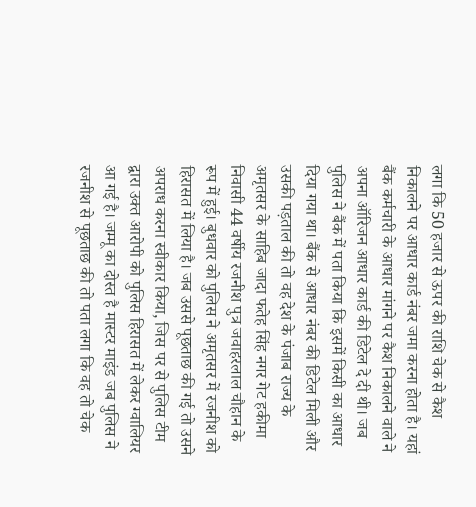लगा कि 50 हजार से ऊपर की राशि चेक से कैश निकालने पर आधार कार्ड नंबर जमा करना होता है। यहां बैंक कर्मचारी के आधार मांगने पर कैश निकालने वाले ने अपना ऑरिजन आधार कार्ड की डिटेल दे दी थी। जब पुलिस ने बैंक में पता किया कि इसमें किसी का आधार दिया गया था। बैंक से आधार नंबर की डिटेल मिली और उसकी पड़ताल की तो वह देश के पंजाब राज्य के अमृतसर के साहिब जादा फतेह सिंह नगर गेट हकीमा निवासी 44 वर्षीय रजनीश पुत्र जवाहरलाल चौहान के रूप में हुई। बुधवार को पुलिस ने अमृतसर में रजनीश को हिरासत में लिया है। जब उससे पूछताछ की गई तो उसने अपराध करना स्वीकार किया, जिस पर से पुलिस टीम द्वारा उक्त आरोपी को पुलिस हिरासत में लेकर ग्वालियर आ गई है। जम्मू का दोस्त है मास्टर माइंड जब पुलिस ने रजनीश से पूछताछ की तो पता लगा कि वह तो चेक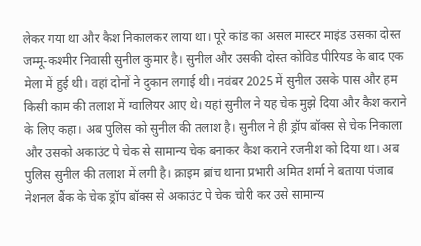लेकर गया था और कैश निकालकर लाया था। पूरे कांड का असल मास्टर माइंड उसका दोस्त जम्मू-कश्मीर निवासी सुनील कुमार है। सुनील और उसकी दोस्त कोविड पीरियड के बाद एक मेला में हुई थी। वहां दोनों ने दुकान लगाई थी। नवंबर 2025 में सुनील उसके पास और हम किसी काम की तलाश में ग्वालियर आए थे। यहां सुनील ने यह चेक मुझे दिया और कैश कराने के लिए कहा। अब पुलिस को सुनील की तलाश है। सुनील ने ही ड्रॉप बॉक्स से चेक निकाला और उसको अकाउंट पे चेक से सामान्य चेक बनाकर कैश कराने रजनीश को दिया था। अब पुलिस सुनील की तलाश में लगी है। क्राइम ब्रांच थाना प्रभारी अमित शर्मा ने बताया पंजाब नेशनल बैंक के चेक ड्रॉप बॉक्स से अकाउंट पे चेक चोरी कर उसे सामान्य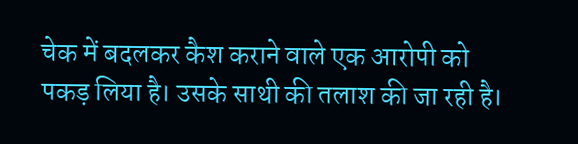चेक में बदलकर कैश कराने वाले एक आरोपी को पकड़ लिया है। उसके साथी की तलाश की जा रही है।